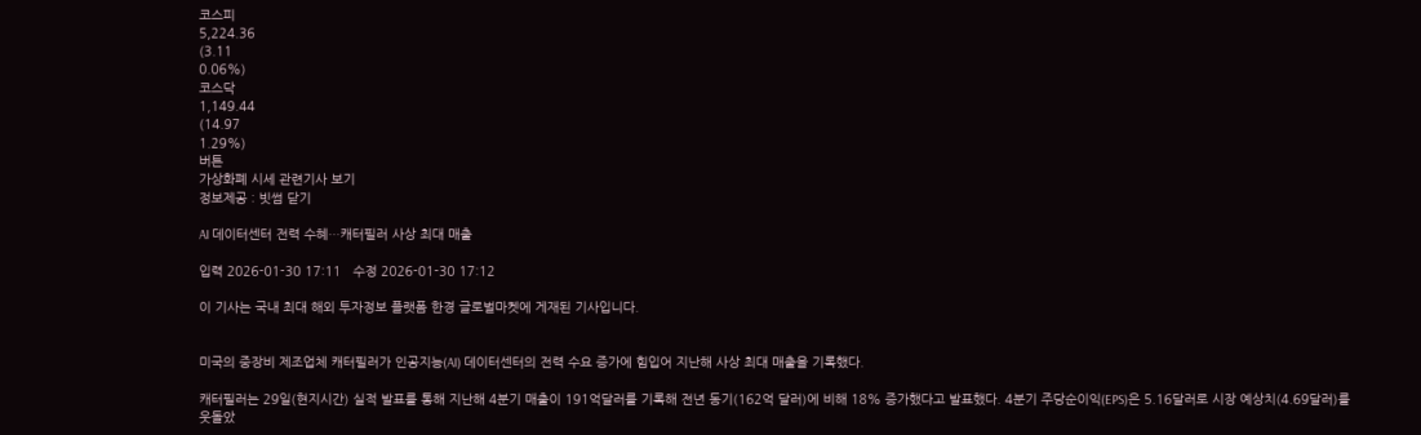코스피
5,224.36
(3.11
0.06%)
코스닥
1,149.44
(14.97
1.29%)
버튼
가상화폐 시세 관련기사 보기
정보제공 : 빗썸 닫기

AI 데이터센터 전력 수혜…캐터필러 사상 최대 매출

입력 2026-01-30 17:11   수정 2026-01-30 17:12

이 기사는 국내 최대 해외 투자정보 플랫폼 한경 글로벌마켓에 게재된 기사입니다.


미국의 중장비 제조업체 캐터필러가 인공지능(AI) 데이터센터의 전력 수요 증가에 힘입어 지난해 사상 최대 매출을 기록했다.

캐터필러는 29일(현지시간) 실적 발표를 통해 지난해 4분기 매출이 191억달러를 기록해 전년 동기(162억 달러)에 비해 18% 증가했다고 발표했다. 4분기 주당순이익(EPS)은 5.16달러로 시장 예상치(4.69달러)를 웃돌았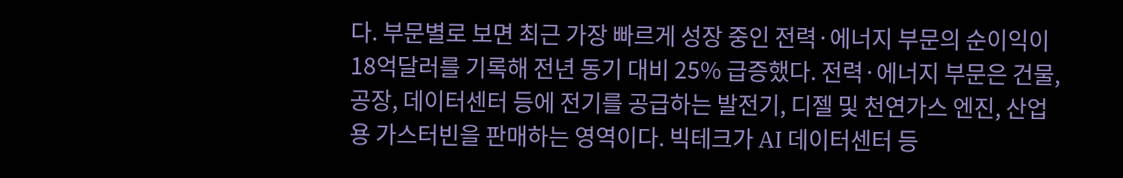다. 부문별로 보면 최근 가장 빠르게 성장 중인 전력·에너지 부문의 순이익이 18억달러를 기록해 전년 동기 대비 25% 급증했다. 전력·에너지 부문은 건물, 공장, 데이터센터 등에 전기를 공급하는 발전기, 디젤 및 천연가스 엔진, 산업용 가스터빈을 판매하는 영역이다. 빅테크가 AI 데이터센터 등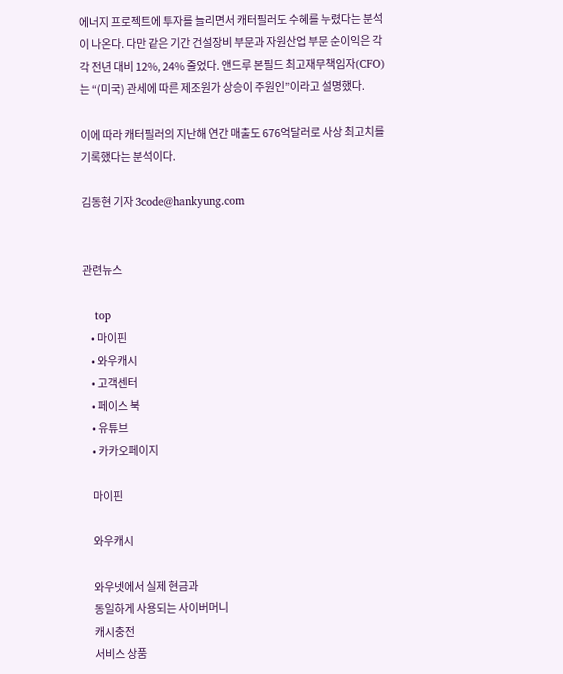에너지 프로젝트에 투자를 늘리면서 캐터필러도 수혜를 누렸다는 분석이 나온다. 다만 같은 기간 건설장비 부문과 자원산업 부문 순이익은 각각 전년 대비 12%, 24% 줄었다. 앤드루 본필드 최고재무책임자(CFO)는 “(미국) 관세에 따른 제조원가 상승이 주원인”이라고 설명했다.

이에 따라 캐터필러의 지난해 연간 매출도 676억달러로 사상 최고치를 기록했다는 분석이다.

김동현 기자 3code@hankyung.com


관련뉴스

    top
    • 마이핀
    • 와우캐시
    • 고객센터
    • 페이스 북
    • 유튜브
    • 카카오페이지

    마이핀

    와우캐시

    와우넷에서 실제 현금과
    동일하게 사용되는 사이버머니
    캐시충전
    서비스 상품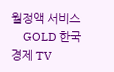월정액 서비스
    GOLD 한국경제 TV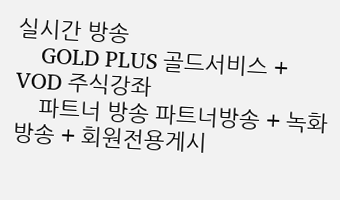실시간 방송
    GOLD PLUS 골드서비스 + VOD 주식강좌
    파트너 방송 파트너방송 + 녹화방송 + 회원전용게시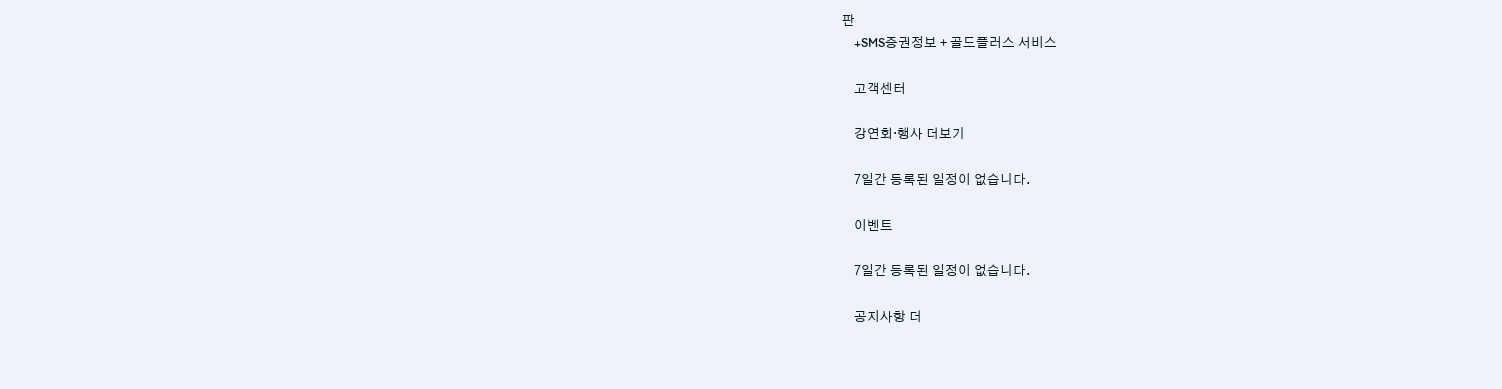판
    +SMS증권정보 + 골드플러스 서비스

    고객센터

    강연회·행사 더보기

    7일간 등록된 일정이 없습니다.

    이벤트

    7일간 등록된 일정이 없습니다.

    공지사항 더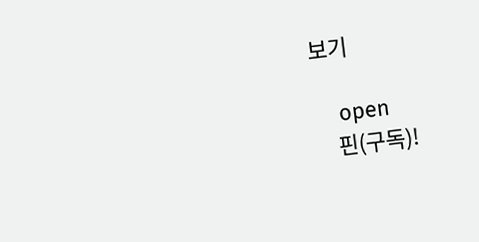보기

    open
    핀(구독)!